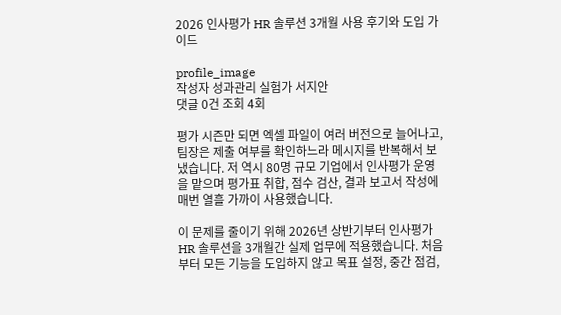2026 인사평가 HR 솔루션 3개월 사용 후기와 도입 가이드

profile_image
작성자 성과관리 실험가 서지안
댓글 0건 조회 4회

평가 시즌만 되면 엑셀 파일이 여러 버전으로 늘어나고, 팀장은 제출 여부를 확인하느라 메시지를 반복해서 보냈습니다. 저 역시 80명 규모 기업에서 인사평가 운영을 맡으며 평가표 취합, 점수 검산, 결과 보고서 작성에 매번 열흘 가까이 사용했습니다.

이 문제를 줄이기 위해 2026년 상반기부터 인사평가 HR 솔루션을 3개월간 실제 업무에 적용했습니다. 처음부터 모든 기능을 도입하지 않고 목표 설정, 중간 점검,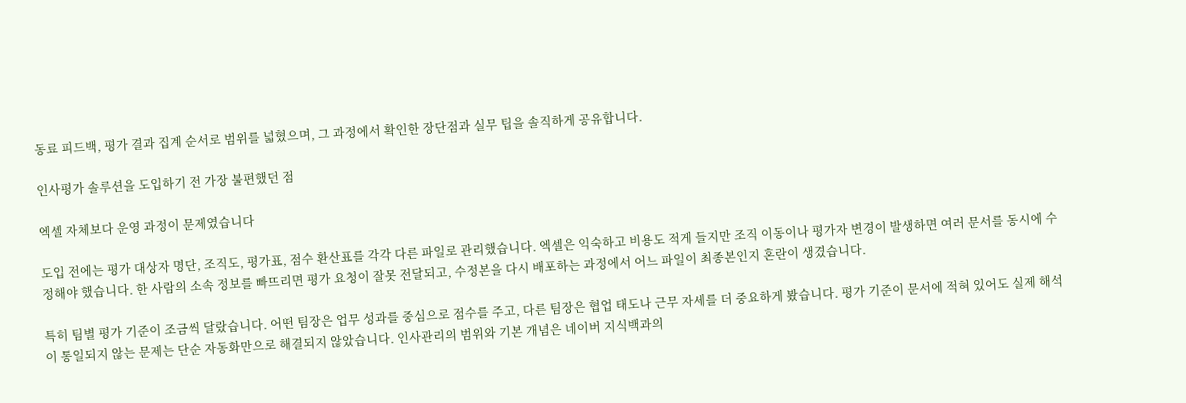동료 피드백, 평가 결과 집계 순서로 범위를 넓혔으며, 그 과정에서 확인한 장단점과 실무 팁을 솔직하게 공유합니다.

인사평가 솔루션을 도입하기 전 가장 불편했던 점

엑셀 자체보다 운영 과정이 문제였습니다

도입 전에는 평가 대상자 명단, 조직도, 평가표, 점수 환산표를 각각 다른 파일로 관리했습니다. 엑셀은 익숙하고 비용도 적게 들지만 조직 이동이나 평가자 변경이 발생하면 여러 문서를 동시에 수정해야 했습니다. 한 사람의 소속 정보를 빠뜨리면 평가 요청이 잘못 전달되고, 수정본을 다시 배포하는 과정에서 어느 파일이 최종본인지 혼란이 생겼습니다.

특히 팀별 평가 기준이 조금씩 달랐습니다. 어떤 팀장은 업무 성과를 중심으로 점수를 주고, 다른 팀장은 협업 태도나 근무 자세를 더 중요하게 봤습니다. 평가 기준이 문서에 적혀 있어도 실제 해석이 통일되지 않는 문제는 단순 자동화만으로 해결되지 않았습니다. 인사관리의 범위와 기본 개념은 네이버 지식백과의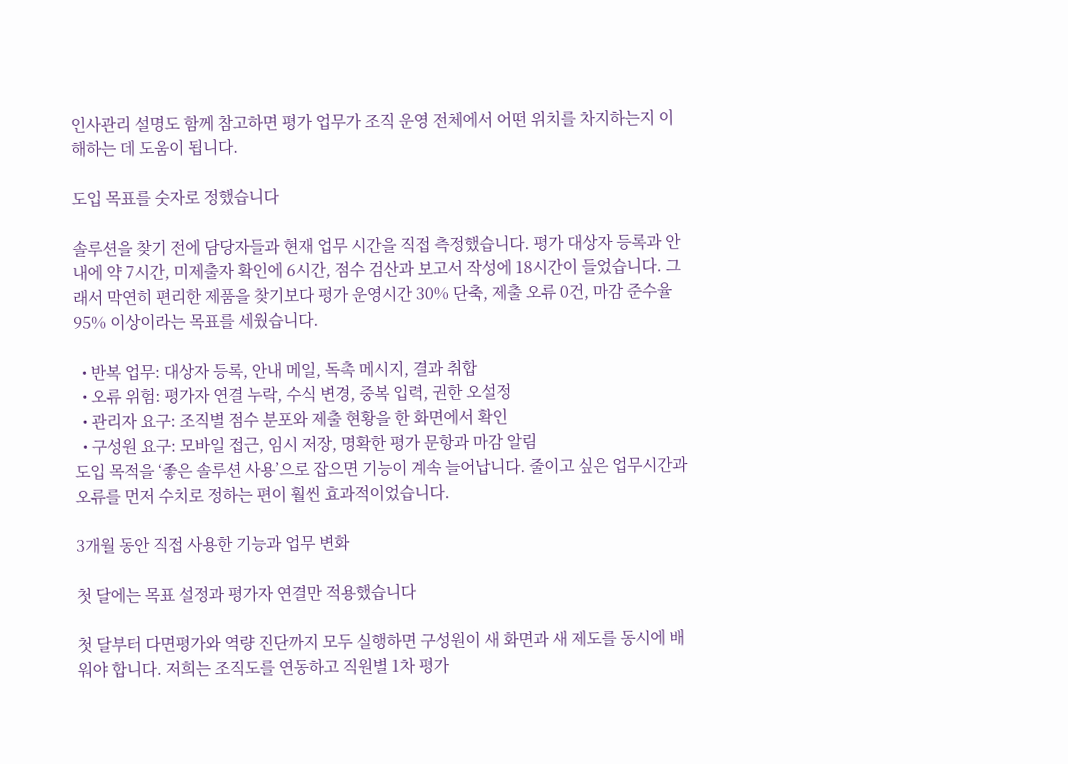인사관리 설명도 함께 참고하면 평가 업무가 조직 운영 전체에서 어떤 위치를 차지하는지 이해하는 데 도움이 됩니다.

도입 목표를 숫자로 정했습니다

솔루션을 찾기 전에 담당자들과 현재 업무 시간을 직접 측정했습니다. 평가 대상자 등록과 안내에 약 7시간, 미제출자 확인에 6시간, 점수 검산과 보고서 작성에 18시간이 들었습니다. 그래서 막연히 편리한 제품을 찾기보다 평가 운영시간 30% 단축, 제출 오류 0건, 마감 준수율 95% 이상이라는 목표를 세웠습니다.

  • 반복 업무: 대상자 등록, 안내 메일, 독촉 메시지, 결과 취합
  • 오류 위험: 평가자 연결 누락, 수식 변경, 중복 입력, 권한 오설정
  • 관리자 요구: 조직별 점수 분포와 제출 현황을 한 화면에서 확인
  • 구성원 요구: 모바일 접근, 임시 저장, 명확한 평가 문항과 마감 알림
도입 목적을 ‘좋은 솔루션 사용’으로 잡으면 기능이 계속 늘어납니다. 줄이고 싶은 업무시간과 오류를 먼저 수치로 정하는 편이 훨씬 효과적이었습니다.

3개월 동안 직접 사용한 기능과 업무 변화

첫 달에는 목표 설정과 평가자 연결만 적용했습니다

첫 달부터 다면평가와 역량 진단까지 모두 실행하면 구성원이 새 화면과 새 제도를 동시에 배워야 합니다. 저희는 조직도를 연동하고 직원별 1차 평가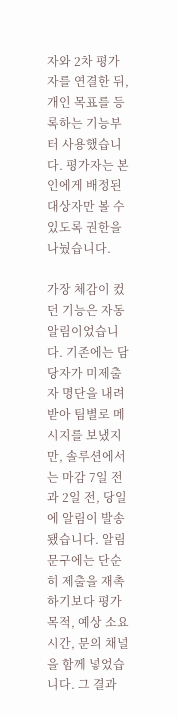자와 2차 평가자를 연결한 뒤, 개인 목표를 등록하는 기능부터 사용했습니다. 평가자는 본인에게 배정된 대상자만 볼 수 있도록 권한을 나눴습니다.

가장 체감이 컸던 기능은 자동 알림이었습니다. 기존에는 담당자가 미제출자 명단을 내려받아 팀별로 메시지를 보냈지만, 솔루션에서는 마감 7일 전과 2일 전, 당일에 알림이 발송됐습니다. 알림 문구에는 단순히 제출을 재촉하기보다 평가 목적, 예상 소요시간, 문의 채널을 함께 넣었습니다. 그 결과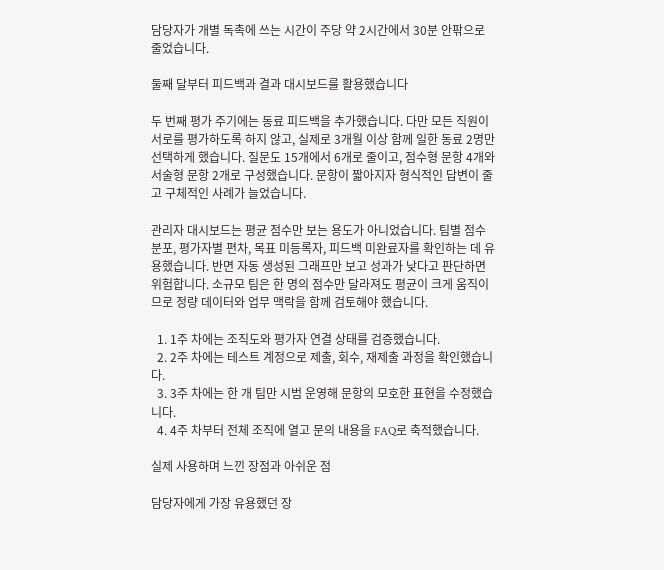담당자가 개별 독촉에 쓰는 시간이 주당 약 2시간에서 30분 안팎으로 줄었습니다.

둘째 달부터 피드백과 결과 대시보드를 활용했습니다

두 번째 평가 주기에는 동료 피드백을 추가했습니다. 다만 모든 직원이 서로를 평가하도록 하지 않고, 실제로 3개월 이상 함께 일한 동료 2명만 선택하게 했습니다. 질문도 15개에서 6개로 줄이고, 점수형 문항 4개와 서술형 문항 2개로 구성했습니다. 문항이 짧아지자 형식적인 답변이 줄고 구체적인 사례가 늘었습니다.

관리자 대시보드는 평균 점수만 보는 용도가 아니었습니다. 팀별 점수 분포, 평가자별 편차, 목표 미등록자, 피드백 미완료자를 확인하는 데 유용했습니다. 반면 자동 생성된 그래프만 보고 성과가 낮다고 판단하면 위험합니다. 소규모 팀은 한 명의 점수만 달라져도 평균이 크게 움직이므로 정량 데이터와 업무 맥락을 함께 검토해야 했습니다.

  1. 1주 차에는 조직도와 평가자 연결 상태를 검증했습니다.
  2. 2주 차에는 테스트 계정으로 제출, 회수, 재제출 과정을 확인했습니다.
  3. 3주 차에는 한 개 팀만 시범 운영해 문항의 모호한 표현을 수정했습니다.
  4. 4주 차부터 전체 조직에 열고 문의 내용을 FAQ로 축적했습니다.

실제 사용하며 느낀 장점과 아쉬운 점

담당자에게 가장 유용했던 장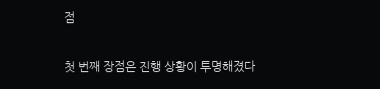점

첫 번째 장점은 진행 상황이 투명해졌다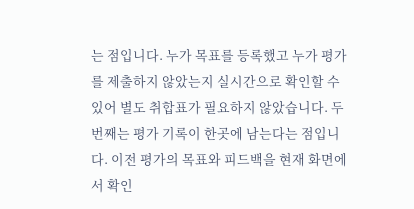는 점입니다. 누가 목표를 등록했고 누가 평가를 제출하지 않았는지 실시간으로 확인할 수 있어 별도 취합표가 필요하지 않았습니다. 두 번째는 평가 기록이 한곳에 남는다는 점입니다. 이전 평가의 목표와 피드백을 현재 화면에서 확인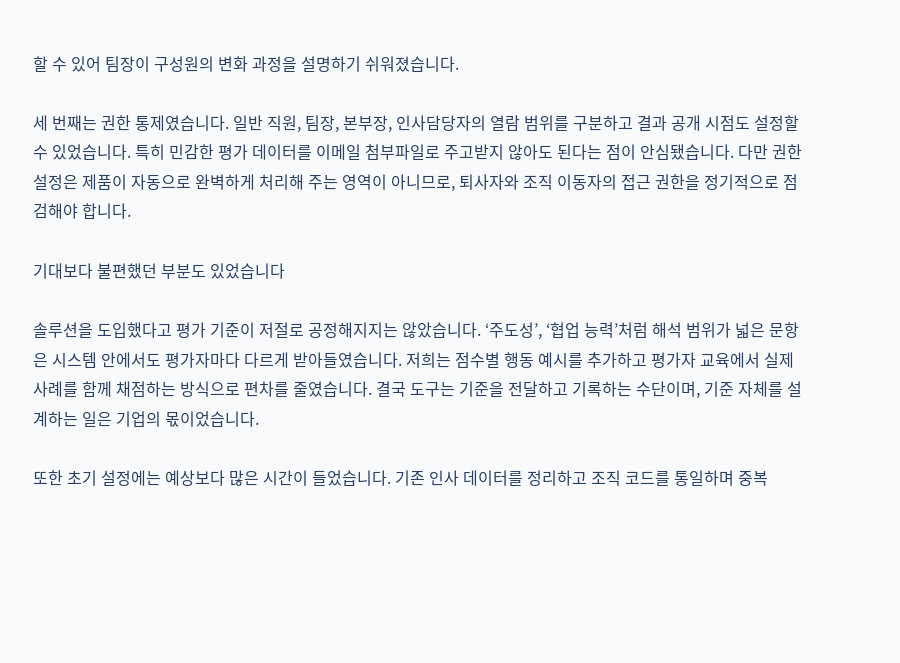할 수 있어 팀장이 구성원의 변화 과정을 설명하기 쉬워졌습니다.

세 번째는 권한 통제였습니다. 일반 직원, 팀장, 본부장, 인사담당자의 열람 범위를 구분하고 결과 공개 시점도 설정할 수 있었습니다. 특히 민감한 평가 데이터를 이메일 첨부파일로 주고받지 않아도 된다는 점이 안심됐습니다. 다만 권한 설정은 제품이 자동으로 완벽하게 처리해 주는 영역이 아니므로, 퇴사자와 조직 이동자의 접근 권한을 정기적으로 점검해야 합니다.

기대보다 불편했던 부분도 있었습니다

솔루션을 도입했다고 평가 기준이 저절로 공정해지지는 않았습니다. ‘주도성’, ‘협업 능력’처럼 해석 범위가 넓은 문항은 시스템 안에서도 평가자마다 다르게 받아들였습니다. 저희는 점수별 행동 예시를 추가하고 평가자 교육에서 실제 사례를 함께 채점하는 방식으로 편차를 줄였습니다. 결국 도구는 기준을 전달하고 기록하는 수단이며, 기준 자체를 설계하는 일은 기업의 몫이었습니다.

또한 초기 설정에는 예상보다 많은 시간이 들었습니다. 기존 인사 데이터를 정리하고 조직 코드를 통일하며 중복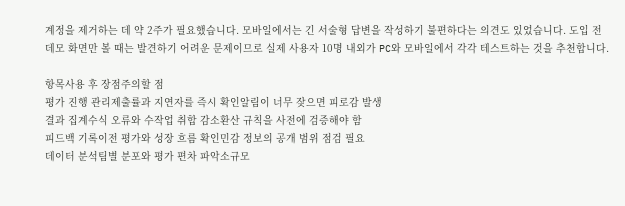계정을 제거하는 데 약 2주가 필요했습니다. 모바일에서는 긴 서술형 답변을 작성하기 불편하다는 의견도 있었습니다. 도입 전 데모 화면만 볼 때는 발견하기 어려운 문제이므로 실제 사용자 10명 내외가 PC와 모바일에서 각각 테스트하는 것을 추천합니다.

항목사용 후 장점주의할 점
평가 진행 관리제출률과 지연자를 즉시 확인알림이 너무 잦으면 피로감 발생
결과 집계수식 오류와 수작업 취합 감소환산 규칙을 사전에 검증해야 함
피드백 기록이전 평가와 성장 흐름 확인민감 정보의 공개 범위 점검 필요
데이터 분석팀별 분포와 평가 편차 파악소규모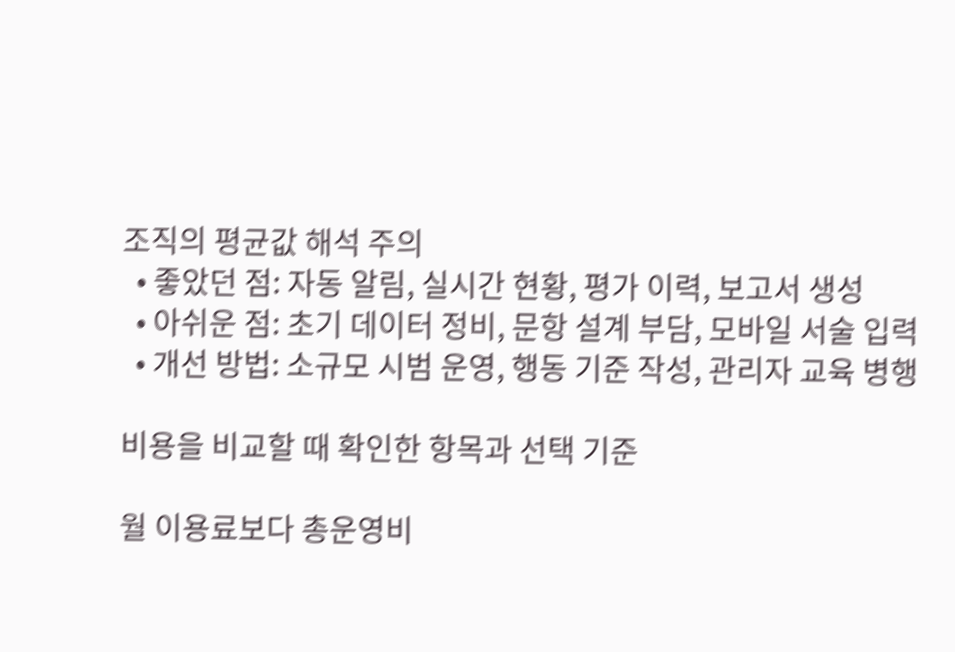조직의 평균값 해석 주의
  • 좋았던 점: 자동 알림, 실시간 현황, 평가 이력, 보고서 생성
  • 아쉬운 점: 초기 데이터 정비, 문항 설계 부담, 모바일 서술 입력
  • 개선 방법: 소규모 시범 운영, 행동 기준 작성, 관리자 교육 병행

비용을 비교할 때 확인한 항목과 선택 기준

월 이용료보다 총운영비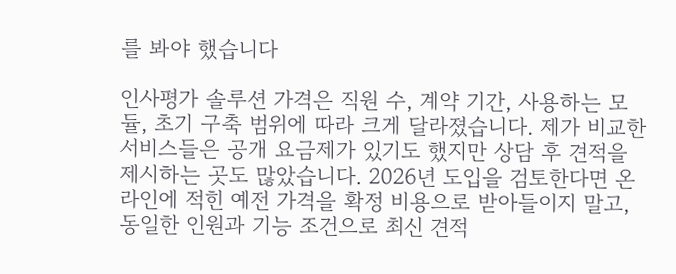를 봐야 했습니다

인사평가 솔루션 가격은 직원 수, 계약 기간, 사용하는 모듈, 초기 구축 범위에 따라 크게 달라졌습니다. 제가 비교한 서비스들은 공개 요금제가 있기도 했지만 상담 후 견적을 제시하는 곳도 많았습니다. 2026년 도입을 검토한다면 온라인에 적힌 예전 가격을 확정 비용으로 받아들이지 말고, 동일한 인원과 기능 조건으로 최신 견적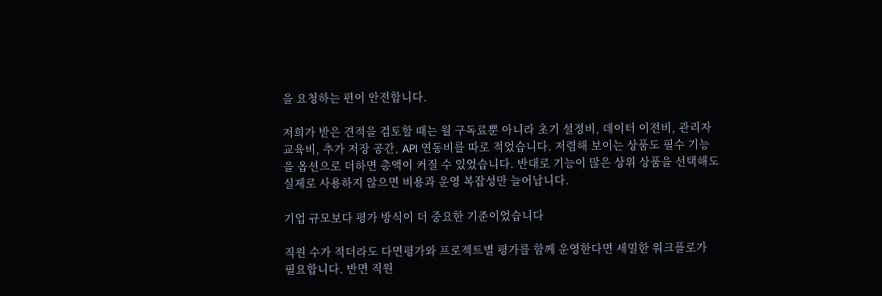을 요청하는 편이 안전합니다.

저희가 받은 견적을 검토할 때는 월 구독료뿐 아니라 초기 설정비, 데이터 이전비, 관리자 교육비, 추가 저장 공간, API 연동비를 따로 적었습니다. 저렴해 보이는 상품도 필수 기능을 옵션으로 더하면 총액이 커질 수 있었습니다. 반대로 기능이 많은 상위 상품을 선택해도 실제로 사용하지 않으면 비용과 운영 복잡성만 늘어납니다.

기업 규모보다 평가 방식이 더 중요한 기준이었습니다

직원 수가 적더라도 다면평가와 프로젝트별 평가를 함께 운영한다면 세밀한 워크플로가 필요합니다. 반면 직원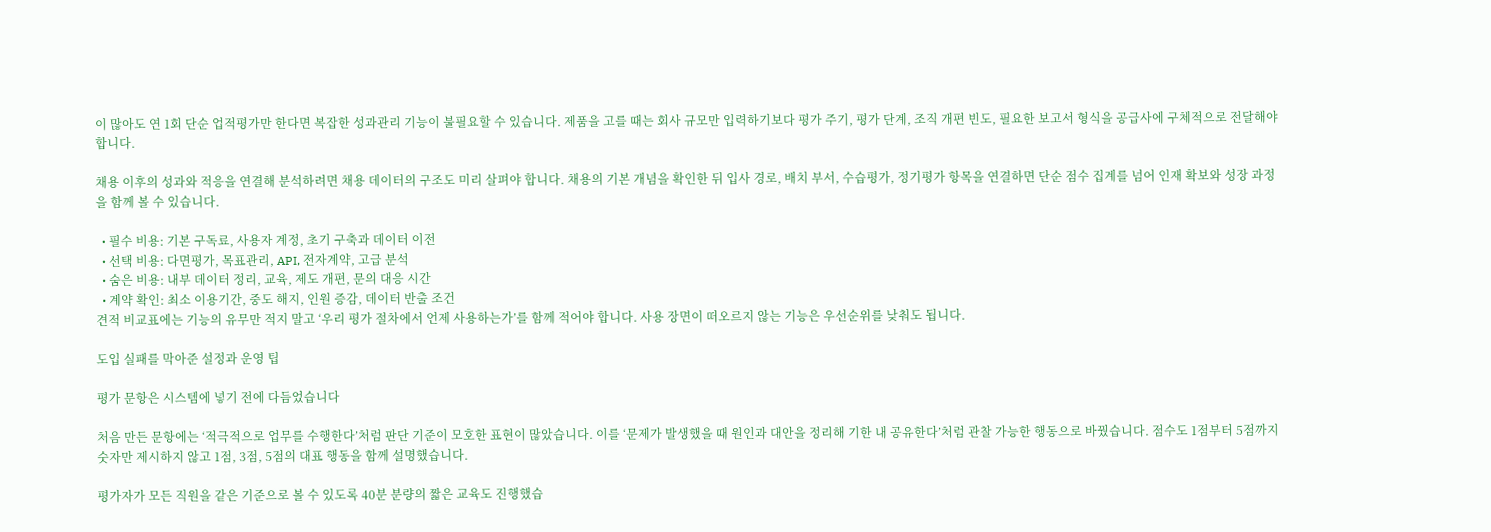이 많아도 연 1회 단순 업적평가만 한다면 복잡한 성과관리 기능이 불필요할 수 있습니다. 제품을 고를 때는 회사 규모만 입력하기보다 평가 주기, 평가 단계, 조직 개편 빈도, 필요한 보고서 형식을 공급사에 구체적으로 전달해야 합니다.

채용 이후의 성과와 적응을 연결해 분석하려면 채용 데이터의 구조도 미리 살펴야 합니다. 채용의 기본 개념을 확인한 뒤 입사 경로, 배치 부서, 수습평가, 정기평가 항목을 연결하면 단순 점수 집계를 넘어 인재 확보와 성장 과정을 함께 볼 수 있습니다.

  • 필수 비용: 기본 구독료, 사용자 계정, 초기 구축과 데이터 이전
  • 선택 비용: 다면평가, 목표관리, API, 전자계약, 고급 분석
  • 숨은 비용: 내부 데이터 정리, 교육, 제도 개편, 문의 대응 시간
  • 계약 확인: 최소 이용기간, 중도 해지, 인원 증감, 데이터 반출 조건
견적 비교표에는 기능의 유무만 적지 말고 ‘우리 평가 절차에서 언제 사용하는가’를 함께 적어야 합니다. 사용 장면이 떠오르지 않는 기능은 우선순위를 낮춰도 됩니다.

도입 실패를 막아준 설정과 운영 팁

평가 문항은 시스템에 넣기 전에 다듬었습니다

처음 만든 문항에는 ‘적극적으로 업무를 수행한다’처럼 판단 기준이 모호한 표현이 많았습니다. 이를 ‘문제가 발생했을 때 원인과 대안을 정리해 기한 내 공유한다’처럼 관찰 가능한 행동으로 바꿨습니다. 점수도 1점부터 5점까지 숫자만 제시하지 않고 1점, 3점, 5점의 대표 행동을 함께 설명했습니다.

평가자가 모든 직원을 같은 기준으로 볼 수 있도록 40분 분량의 짧은 교육도 진행했습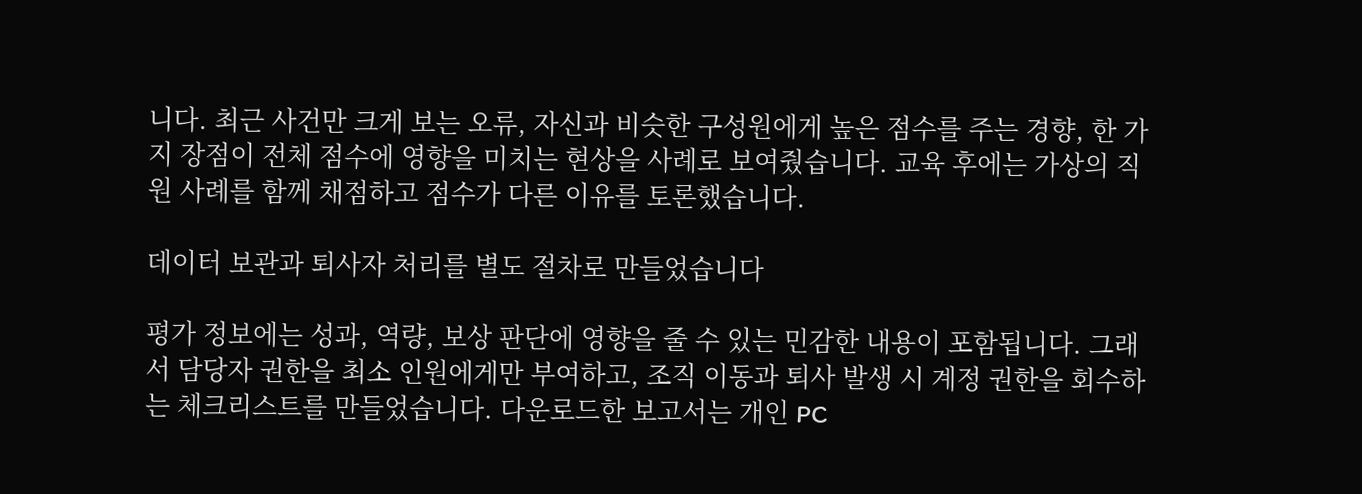니다. 최근 사건만 크게 보는 오류, 자신과 비슷한 구성원에게 높은 점수를 주는 경향, 한 가지 장점이 전체 점수에 영향을 미치는 현상을 사례로 보여줬습니다. 교육 후에는 가상의 직원 사례를 함께 채점하고 점수가 다른 이유를 토론했습니다.

데이터 보관과 퇴사자 처리를 별도 절차로 만들었습니다

평가 정보에는 성과, 역량, 보상 판단에 영향을 줄 수 있는 민감한 내용이 포함됩니다. 그래서 담당자 권한을 최소 인원에게만 부여하고, 조직 이동과 퇴사 발생 시 계정 권한을 회수하는 체크리스트를 만들었습니다. 다운로드한 보고서는 개인 PC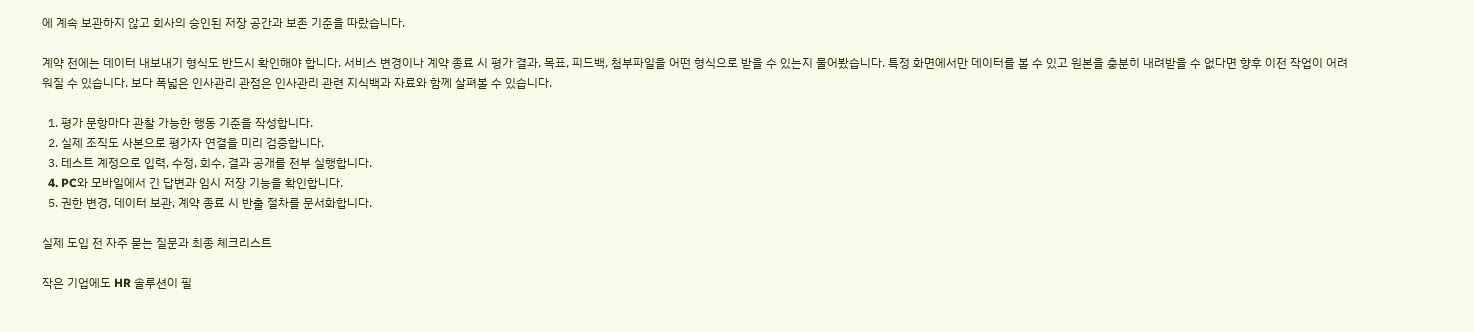에 계속 보관하지 않고 회사의 승인된 저장 공간과 보존 기준을 따랐습니다.

계약 전에는 데이터 내보내기 형식도 반드시 확인해야 합니다. 서비스 변경이나 계약 종료 시 평가 결과, 목표, 피드백, 첨부파일을 어떤 형식으로 받을 수 있는지 물어봤습니다. 특정 화면에서만 데이터를 볼 수 있고 원본을 충분히 내려받을 수 없다면 향후 이전 작업이 어려워질 수 있습니다. 보다 폭넓은 인사관리 관점은 인사관리 관련 지식백과 자료와 함께 살펴볼 수 있습니다.

  1. 평가 문항마다 관찰 가능한 행동 기준을 작성합니다.
  2. 실제 조직도 사본으로 평가자 연결을 미리 검증합니다.
  3. 테스트 계정으로 입력, 수정, 회수, 결과 공개를 전부 실행합니다.
  4. PC와 모바일에서 긴 답변과 임시 저장 기능을 확인합니다.
  5. 권한 변경, 데이터 보관, 계약 종료 시 반출 절차를 문서화합니다.

실제 도입 전 자주 묻는 질문과 최종 체크리스트

작은 기업에도 HR 솔루션이 필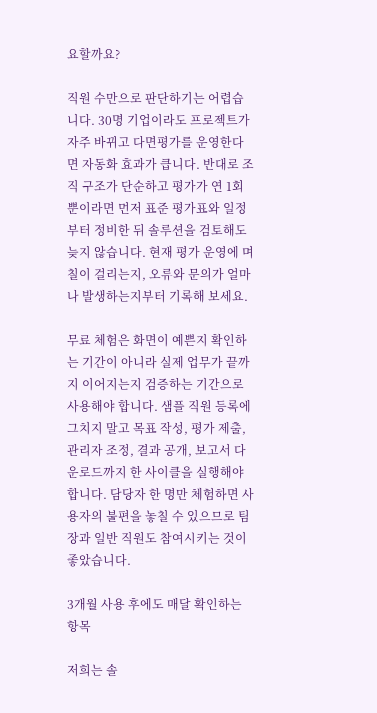요할까요?

직원 수만으로 판단하기는 어렵습니다. 30명 기업이라도 프로젝트가 자주 바뀌고 다면평가를 운영한다면 자동화 효과가 큽니다. 반대로 조직 구조가 단순하고 평가가 연 1회뿐이라면 먼저 표준 평가표와 일정부터 정비한 뒤 솔루션을 검토해도 늦지 않습니다. 현재 평가 운영에 며칠이 걸리는지, 오류와 문의가 얼마나 발생하는지부터 기록해 보세요.

무료 체험은 화면이 예쁜지 확인하는 기간이 아니라 실제 업무가 끝까지 이어지는지 검증하는 기간으로 사용해야 합니다. 샘플 직원 등록에 그치지 말고 목표 작성, 평가 제출, 관리자 조정, 결과 공개, 보고서 다운로드까지 한 사이클을 실행해야 합니다. 담당자 한 명만 체험하면 사용자의 불편을 놓칠 수 있으므로 팀장과 일반 직원도 참여시키는 것이 좋았습니다.

3개월 사용 후에도 매달 확인하는 항목

저희는 솔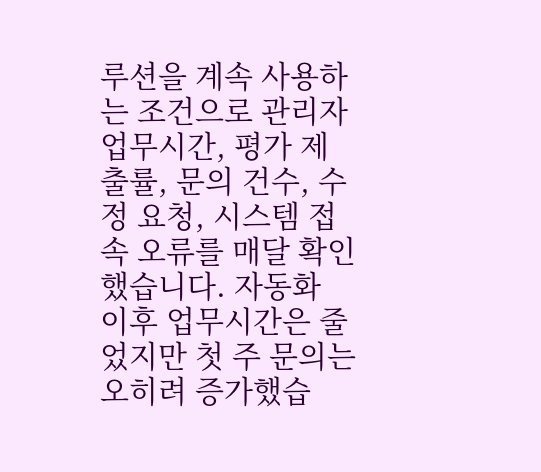루션을 계속 사용하는 조건으로 관리자 업무시간, 평가 제출률, 문의 건수, 수정 요청, 시스템 접속 오류를 매달 확인했습니다. 자동화 이후 업무시간은 줄었지만 첫 주 문의는 오히려 증가했습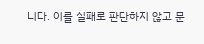니다. 이를 실패로 판단하지 않고 문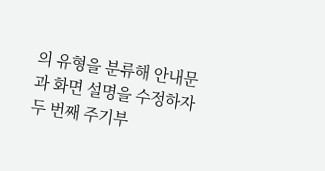의 유형을 분류해 안내문과 화면 설명을 수정하자 두 번째 주기부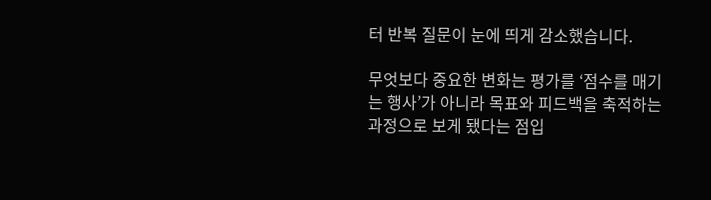터 반복 질문이 눈에 띄게 감소했습니다.

무엇보다 중요한 변화는 평가를 ‘점수를 매기는 행사’가 아니라 목표와 피드백을 축적하는 과정으로 보게 됐다는 점입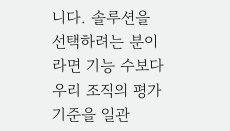니다. 솔루션을 선택하려는 분이라면 기능 수보다 우리 조직의 평가 기준을 일관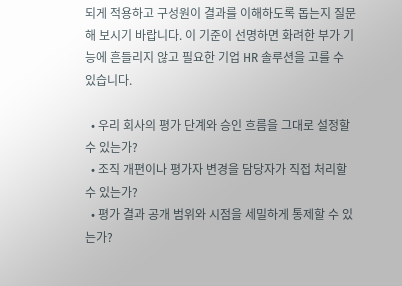되게 적용하고 구성원이 결과를 이해하도록 돕는지 질문해 보시기 바랍니다. 이 기준이 선명하면 화려한 부가 기능에 흔들리지 않고 필요한 기업 HR 솔루션을 고를 수 있습니다.

  • 우리 회사의 평가 단계와 승인 흐름을 그대로 설정할 수 있는가?
  • 조직 개편이나 평가자 변경을 담당자가 직접 처리할 수 있는가?
  • 평가 결과 공개 범위와 시점을 세밀하게 통제할 수 있는가?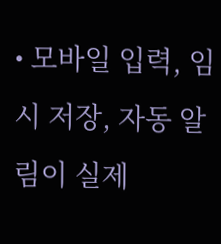• 모바일 입력, 임시 저장, 자동 알림이 실제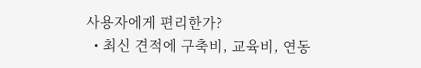사용자에게 편리한가?
  • 최신 견적에 구축비, 교육비, 연동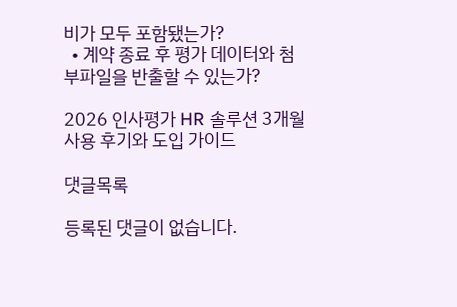비가 모두 포함됐는가?
  • 계약 종료 후 평가 데이터와 첨부파일을 반출할 수 있는가?

2026 인사평가 HR 솔루션 3개월 사용 후기와 도입 가이드

댓글목록

등록된 댓글이 없습니다.